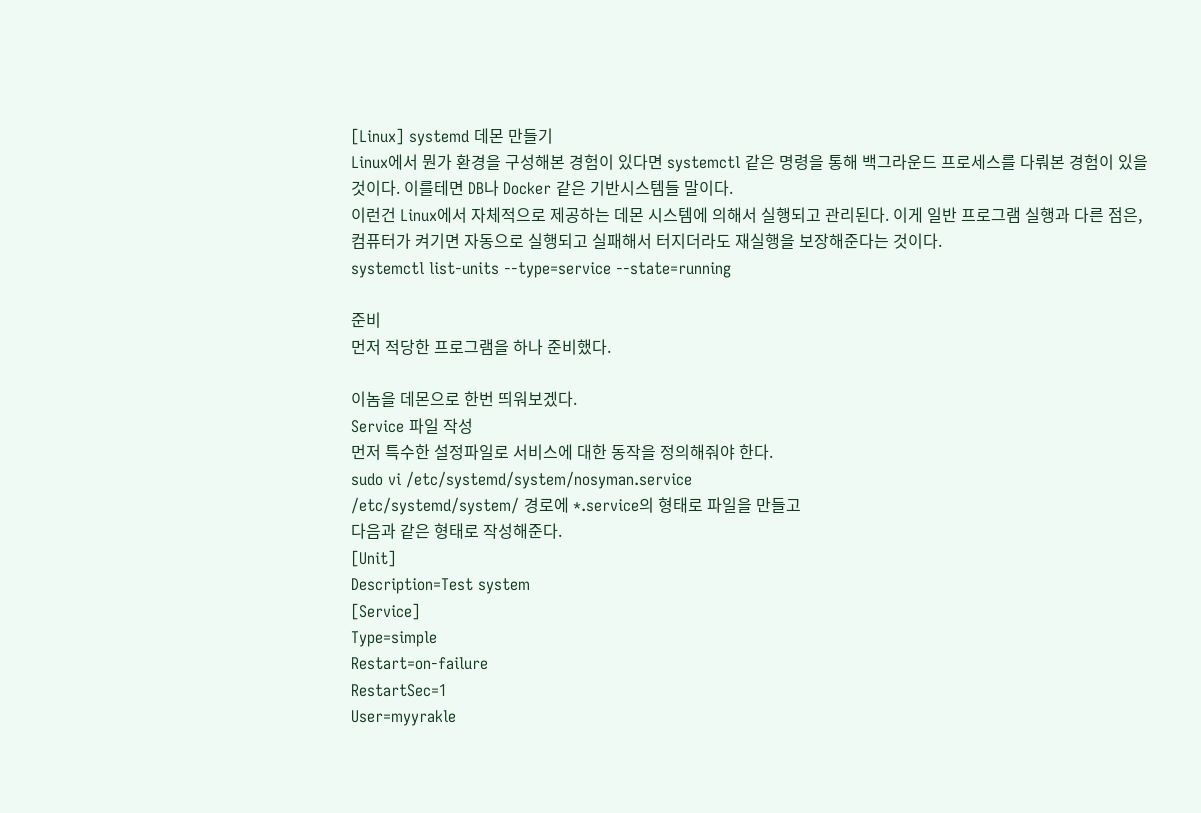[Linux] systemd 데몬 만들기
Linux에서 뭔가 환경을 구성해본 경험이 있다면 systemctl 같은 명령을 통해 백그라운드 프로세스를 다뤄본 경험이 있을 것이다. 이를테면 DB나 Docker 같은 기반시스템들 말이다.
이런건 Linux에서 자체적으로 제공하는 데몬 시스템에 의해서 실행되고 관리된다. 이게 일반 프로그램 실행과 다른 점은, 컴퓨터가 켜기면 자동으로 실행되고 실패해서 터지더라도 재실행을 보장해준다는 것이다.
systemctl list-units --type=service --state=running

준비
먼저 적당한 프로그램을 하나 준비했다.

이놈을 데몬으로 한번 띄워보겠다.
Service 파일 작성
먼저 특수한 설정파일로 서비스에 대한 동작을 정의해줘야 한다.
sudo vi /etc/systemd/system/nosyman.service
/etc/systemd/system/ 경로에 *.service의 형태로 파일을 만들고
다음과 같은 형태로 작성해준다.
[Unit]
Description=Test system
[Service]
Type=simple
Restart=on-failure
RestartSec=1
User=myyrakle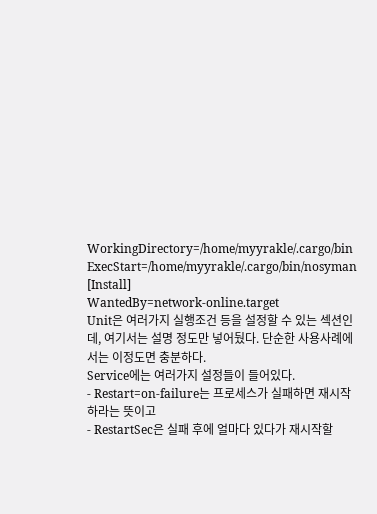WorkingDirectory=/home/myyrakle/.cargo/bin
ExecStart=/home/myyrakle/.cargo/bin/nosyman
[Install]
WantedBy=network-online.target
Unit은 여러가지 실행조건 등을 설정할 수 있는 섹션인데, 여기서는 설명 정도만 넣어뒀다. 단순한 사용사례에서는 이정도면 충분하다.
Service에는 여러가지 설정들이 들어있다.
- Restart=on-failure는 프로세스가 실패하면 재시작하라는 뜻이고
- RestartSec은 실패 후에 얼마다 있다가 재시작할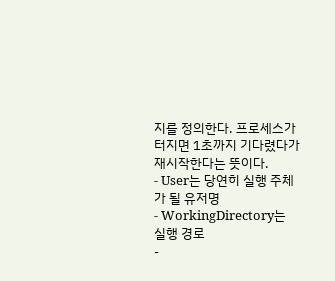지를 정의한다. 프로세스가 터지면 1초까지 기다렸다가 재시작한다는 뜻이다.
- User는 당연히 실행 주체가 될 유저명
- WorkingDirectory는 실행 경로
-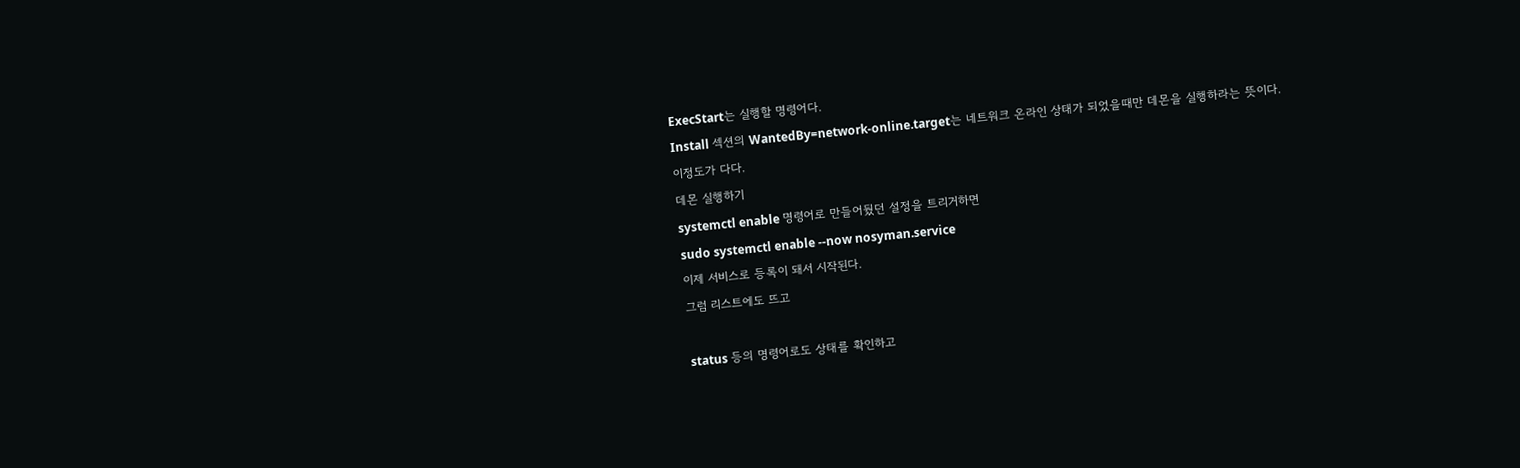ExecStart는 실행할 명령어다.
Install 섹션의 WantedBy=network-online.target는 네트워크 온라인 상태가 되었을때만 데몬을 실행하라는 뜻이다.
이정도가 다다.
데몬 실행하기
systemctl enable 명령어로 만들어뒀던 설정을 트리거하면
sudo systemctl enable --now nosyman.service
이제 서비스로 등록이 돼서 시작된다.
그럼 리스트에도 뜨고

status 등의 명령어로도 상태를 확인하고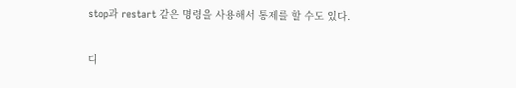stop과 restart 같은 명령을 사용해서 통제를 할 수도 있다.

디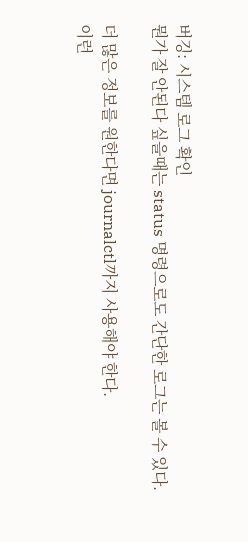버깅: 시스템 로그 확인
뭔가 잘 안된다 싶을때는 status 명령으로도 간단한 로그는 볼 수 있다.

더 많은 정보를 원한다면 journalctl까지 사용해야 한다.
이런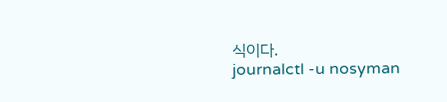식이다.
journalctl -u nosyman